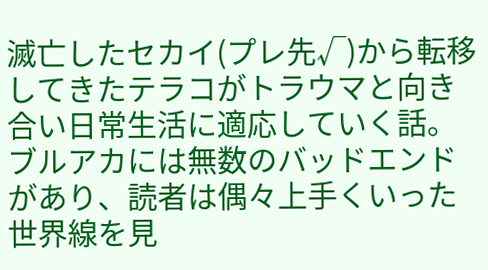滅亡したセカイ(プレ先√)から転移してきたテラコがトラウマと向き合い日常生活に適応していく話。 ブルアカには無数のバッドエンドがあり、読者は偶々上手くいった世界線を見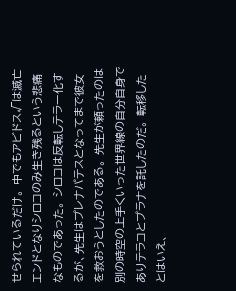せられているだけ。 中でもアビドス√は滅亡エンドとなりシロコのみ生き残るという悲痛なものであった。 シロコは反転しテラー化するが、先生はプレナパテスとなってまで彼女を救おうとしたのである。 先生が頼ったのは別の時空の上手くいった世界線の自分自身でありテラコとプラナを託したのだ。 転移したとはいえ、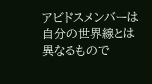アビドスメンバーは自分の世界線とは異なるもので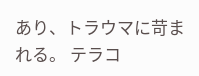あり、トラウマに苛まれる。 テラコ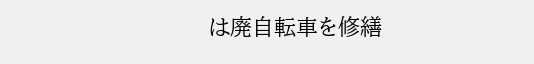は廃自転車を修繕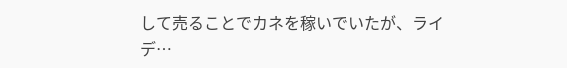して売ることでカネを稼いでいたが、ライデ…